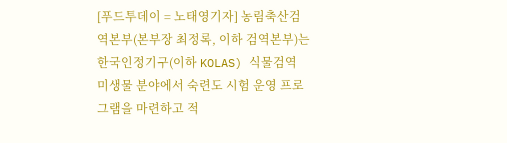[푸드투데이 = 노태영기자] 농림축산검역본부(본부장 최정록, 이하 검역본부)는 한국인정기구(이하 KOLAS) 식물검역 미생물 분야에서 숙련도 시험 운영 프로그램을 마련하고 적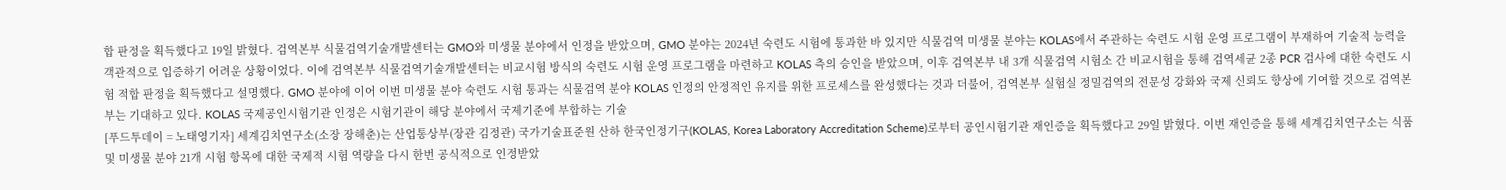합 판정을 획득했다고 19일 밝혔다. 검역본부 식물검역기술개발센터는 GMO와 미생물 분야에서 인정을 받았으며, GMO 분야는 2024년 숙련도 시험에 통과한 바 있지만 식물검역 미생물 분야는 KOLAS에서 주관하는 숙련도 시험 운영 프로그램이 부재하여 기술적 능력을 객관적으로 입증하기 어려운 상황이었다. 이에 검역본부 식물검역기술개발센터는 비교시험 방식의 숙련도 시험 운영 프로그램을 마련하고 KOLAS 측의 승인을 받았으며, 이후 검역본부 내 3개 식물검역 시험소 간 비교시험을 통해 검역세균 2종 PCR 검사에 대한 숙련도 시험 적합 판정을 획득했다고 설명했다. GMO 분야에 이어 이번 미생물 분야 숙련도 시험 통과는 식물검역 분야 KOLAS 인정의 안정적인 유지를 위한 프로세스를 완성했다는 것과 더불어, 검역본부 실험실 정밀검역의 전문성 강화와 국제 신뢰도 향상에 기여할 것으로 검역본부는 기대하고 있다. KOLAS 국제공인시험기관 인정은 시험기관이 해당 분야에서 국제기준에 부합하는 기술
[푸드투데이 = 노태영기자] 세계김치연구소(소장 장해춘)는 산업통상부(장관 김정관) 국가기술표준원 산하 한국인정기구(KOLAS, Korea Laboratory Accreditation Scheme)로부터 공인시험기관 재인증을 획득했다고 29일 밝혔다. 이번 재인증을 통해 세계김치연구소는 식품 및 미생물 분야 21개 시험 항목에 대한 국제적 시험 역량을 다시 한번 공식적으로 인정받았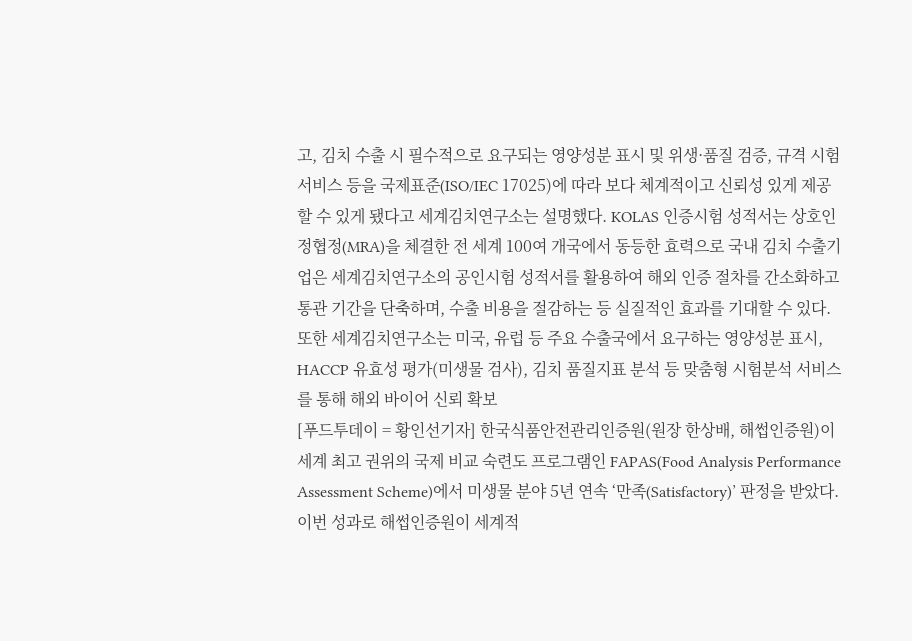고, 김치 수출 시 필수적으로 요구되는 영양성분 표시 및 위생·품질 검증, 규격 시험 서비스 등을 국제표준(ISO/IEC 17025)에 따라 보다 체계적이고 신뢰성 있게 제공할 수 있게 됐다고 세계김치연구소는 설명했다. KOLAS 인증시험 성적서는 상호인정협정(MRA)을 체결한 전 세계 100여 개국에서 동등한 효력으로 국내 김치 수출기업은 세계김치연구소의 공인시험 성적서를 활용하여 해외 인증 절차를 간소화하고 통관 기간을 단축하며, 수출 비용을 절감하는 등 실질적인 효과를 기대할 수 있다. 또한 세계김치연구소는 미국, 유럽 등 주요 수출국에서 요구하는 영양성분 표시, HACCP 유효성 평가(미생물 검사), 김치 품질지표 분석 등 맞춤형 시험분석 서비스를 통해 해외 바이어 신뢰 확보
[푸드투데이 = 황인선기자] 한국식품안전관리인증원(원장 한상배, 해썹인증원)이 세계 최고 권위의 국제 비교 숙련도 프로그램인 FAPAS(Food Analysis Performance Assessment Scheme)에서 미생물 분야 5년 연속 ‘만족(Satisfactory)’ 판정을 받았다. 이번 성과로 해썹인증원이 세계적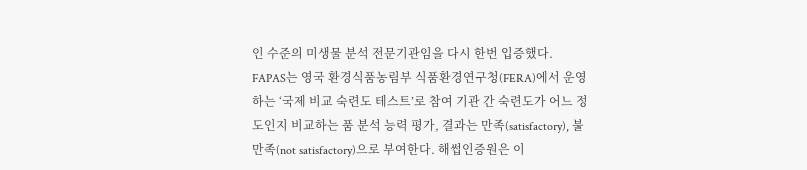인 수준의 미생물 분석 전문기관임을 다시 한번 입증했다. FAPAS는 영국 환경식품농림부 식품환경연구청(FERA)에서 운영하는 ‘국제 비교 숙련도 테스트’로 참여 기관 간 숙련도가 어느 정도인지 비교하는 품 분석 능력 평가, 결과는 만족(satisfactory), 불만족(not satisfactory)으로 부여한다. 해썹인증원은 이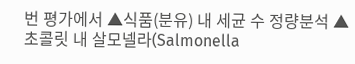번 평가에서 ▲식품(분유) 내 세균 수 정량분석 ▲초콜릿 내 살모넬라(Salmonella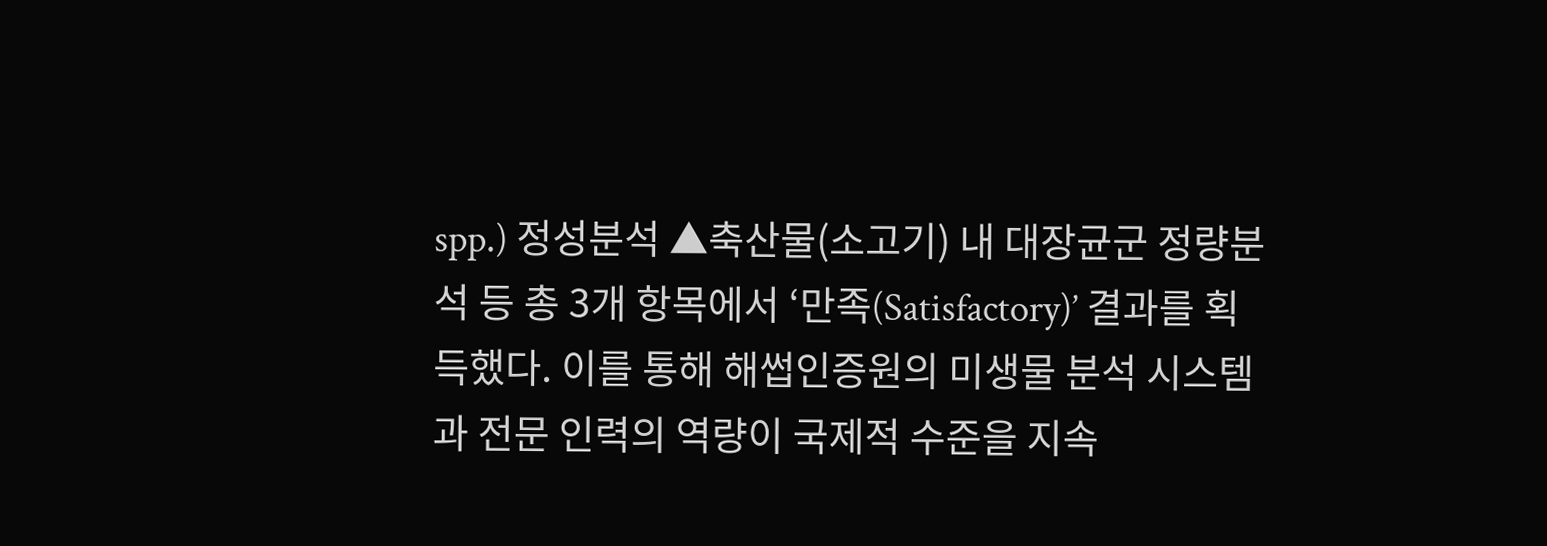spp.) 정성분석 ▲축산물(소고기) 내 대장균군 정량분석 등 총 3개 항목에서 ‘만족(Satisfactory)’ 결과를 획득했다. 이를 통해 해썹인증원의 미생물 분석 시스템과 전문 인력의 역량이 국제적 수준을 지속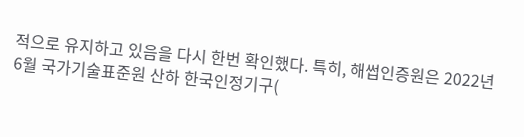적으로 유지하고 있음을 다시 한번 확인했다. 특히, 해썹인증원은 2022년 6월 국가기술표준원 산하 한국인정기구(